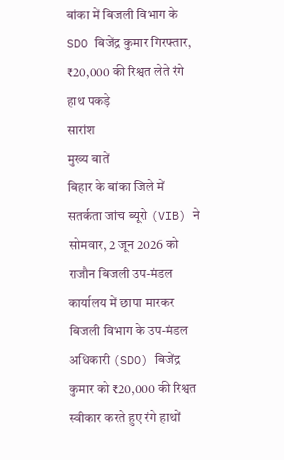बांका में बिजली विभाग के SDO बिजेंद्र कुमार गिरफ्तार, ₹20,000 की रिश्वत लेते रंगे हाथ पकड़े
सारांश
मुख्य बातें
बिहार के बांका जिले में सतर्कता जांच ब्यूरो (VIB) ने सोमवार, 2 जून 2026 को राजौन बिजली उप-मंडल कार्यालय में छापा मारकर बिजली विभाग के उप-मंडल अधिकारी (SDO) बिजेंद्र कुमार को ₹20,000 की रिश्वत स्वीकार करते हुए रंगे हाथों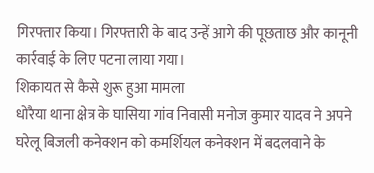गिरफ्तार किया। गिरफ्तारी के बाद उन्हें आगे की पूछताछ और कानूनी कार्रवाई के लिए पटना लाया गया।
शिकायत से कैसे शुरू हुआ मामला
धोरैया थाना क्षेत्र के घासिया गांव निवासी मनोज कुमार यादव ने अपने घरेलू बिजली कनेक्शन को कमर्शियल कनेक्शन में बदलवाने के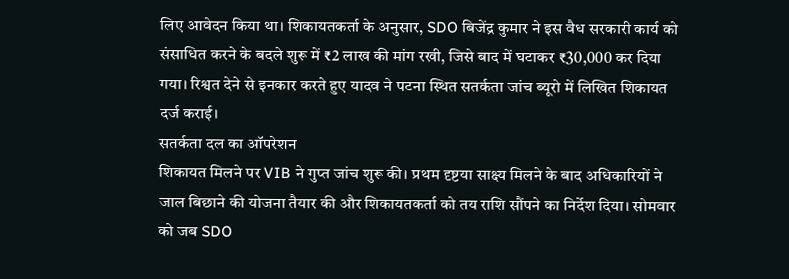लिए आवेदन किया था। शिकायतकर्ता के अनुसार, SDO बिजेंद्र कुमार ने इस वैध सरकारी कार्य को संसाधित करने के बदले शुरू में ₹2 लाख की मांग रखी, जिसे बाद में घटाकर ₹30,000 कर दिया गया। रिश्वत देने से इनकार करते हुए यादव ने पटना स्थित सतर्कता जांच ब्यूरो में लिखित शिकायत दर्ज कराई।
सतर्कता दल का ऑपरेशन
शिकायत मिलने पर VIB ने गुप्त जांच शुरू की। प्रथम दृष्टया साक्ष्य मिलने के बाद अधिकारियों ने जाल बिछाने की योजना तैयार की और शिकायतकर्ता को तय राशि सौंपने का निर्देश दिया। सोमवार को जब SDO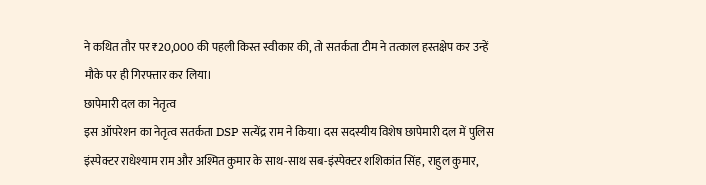ने कथित तौर पर ₹20,000 की पहली किस्त स्वीकार की, तो सतर्कता टीम ने तत्काल हस्तक्षेप कर उन्हें मौके पर ही गिरफ्तार कर लिया।
छापेमारी दल का नेतृत्व
इस ऑपरेशन का नेतृत्व सतर्कता DSP सत्येंद्र राम ने किया। दस सदस्यीय विशेष छापेमारी दल में पुलिस इंस्पेक्टर राधेश्याम राम और अश्मित कुमार के साथ-साथ सब-इंस्पेक्टर शशिकांत सिंह, राहुल कुमार,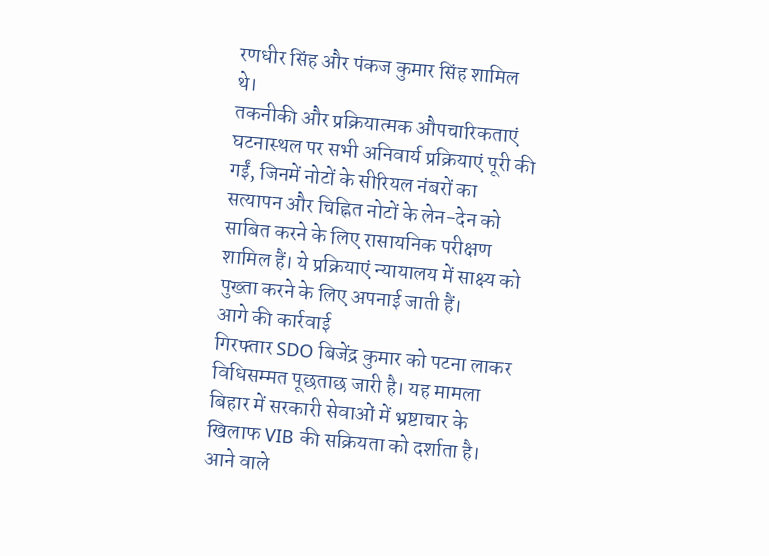रणधीर सिंह और पंकज कुमार सिंह शामिल थे।
तकनीकी और प्रक्रियात्मक औपचारिकताएं
घटनास्थल पर सभी अनिवार्य प्रक्रियाएं पूरी की गईं, जिनमें नोटों के सीरियल नंबरों का सत्यापन और चिह्नित नोटों के लेन-देन को साबित करने के लिए रासायनिक परीक्षण शामिल हैं। ये प्रक्रियाएं न्यायालय में साक्ष्य को पुख्ता करने के लिए अपनाई जाती हैं।
आगे की कार्रवाई
गिरफ्तार SDO बिजेंद्र कुमार को पटना लाकर विधिसम्मत पूछताछ जारी है। यह मामला बिहार में सरकारी सेवाओं में भ्रष्टाचार के खिलाफ VIB की सक्रियता को दर्शाता है। आने वाले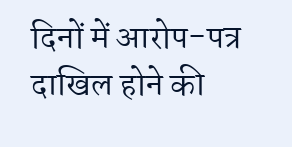दिनों में आरोप-पत्र दाखिल होने की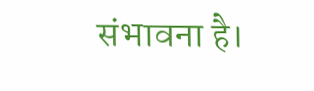संभावना है।